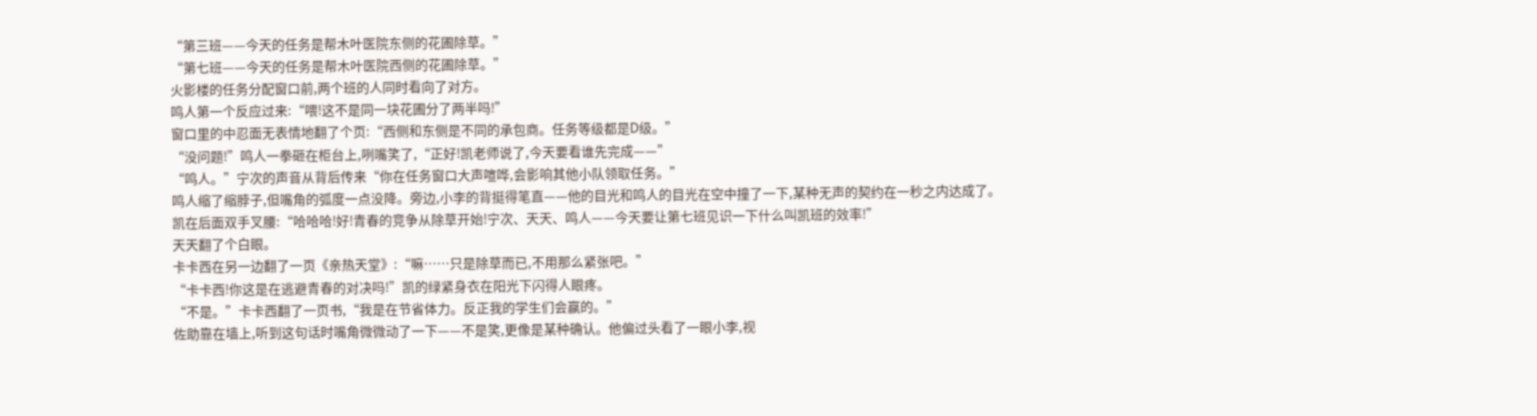“第三班——今天的任务是帮木叶医院东侧的花圃除草。”
“第七班——今天的任务是帮木叶医院西侧的花圃除草。”
火影楼的任务分配窗口前,两个班的人同时看向了对方。
鸣人第一个反应过来:“喂!这不是同一块花圃分了两半吗!”
窗口里的中忍面无表情地翻了个页:“西侧和东侧是不同的承包商。任务等级都是D级。”
“没问题!”鸣人一拳砸在柜台上,咧嘴笑了,“正好!凯老师说了,今天要看谁先完成——”
“鸣人。”宁次的声音从背后传来“你在任务窗口大声喧哗,会影响其他小队领取任务。”
鸣人缩了缩脖子,但嘴角的弧度一点没降。旁边,小李的背挺得笔直——他的目光和鸣人的目光在空中撞了一下,某种无声的契约在一秒之内达成了。
凯在后面双手叉腰:“哈哈哈!好!青春的竞争从除草开始!宁次、天天、鸣人——今天要让第七班见识一下什么叫凯班的效率!”
天天翻了个白眼。
卡卡西在另一边翻了一页《亲热天堂》:“嘛……只是除草而已,不用那么紧张吧。”
“卡卡西!你这是在逃避青春的对决吗!”凯的绿紧身衣在阳光下闪得人眼疼。
“不是。”卡卡西翻了一页书,“我是在节省体力。反正我的学生们会赢的。”
佐助靠在墙上,听到这句话时嘴角微微动了一下——不是笑,更像是某种确认。他偏过头看了一眼小李,视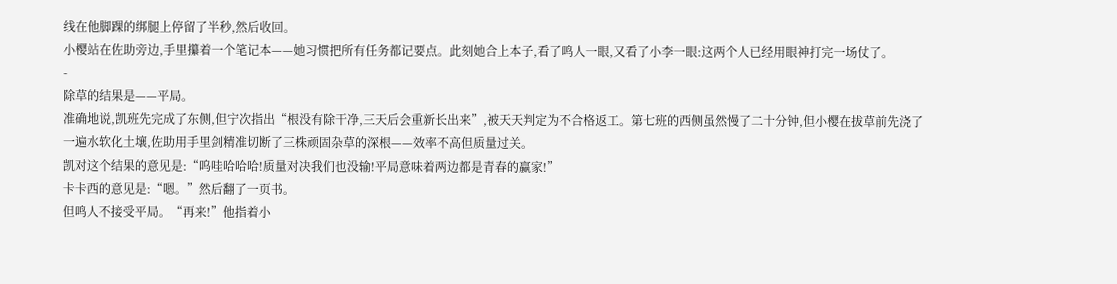线在他脚踝的绑腿上停留了半秒,然后收回。
小樱站在佐助旁边,手里攥着一个笔记本——她习惯把所有任务都记要点。此刻她合上本子,看了鸣人一眼,又看了小李一眼:这两个人已经用眼神打完一场仗了。
-
除草的结果是——平局。
准确地说,凯班先完成了东侧,但宁次指出“根没有除干净,三天后会重新长出来”,被天天判定为不合格返工。第七班的西侧虽然慢了二十分钟,但小樱在拔草前先浇了一遍水软化土壤,佐助用手里剑精准切断了三株顽固杂草的深根——效率不高但质量过关。
凯对这个结果的意见是:“呜哇哈哈哈!质量对决我们也没输!平局意味着两边都是青春的赢家!”
卡卡西的意见是:“嗯。”然后翻了一页书。
但鸣人不接受平局。“再来!”他指着小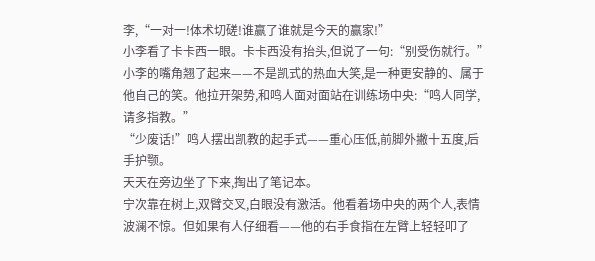李,“一对一!体术切磋!谁赢了谁就是今天的赢家!”
小李看了卡卡西一眼。卡卡西没有抬头,但说了一句:“别受伤就行。”
小李的嘴角翘了起来——不是凯式的热血大笑,是一种更安静的、属于他自己的笑。他拉开架势,和鸣人面对面站在训练场中央:“鸣人同学,请多指教。”
“少废话!”鸣人摆出凯教的起手式——重心压低,前脚外撇十五度,后手护颚。
天天在旁边坐了下来,掏出了笔记本。
宁次靠在树上,双臂交叉,白眼没有激活。他看着场中央的两个人,表情波澜不惊。但如果有人仔细看——他的右手食指在左臂上轻轻叩了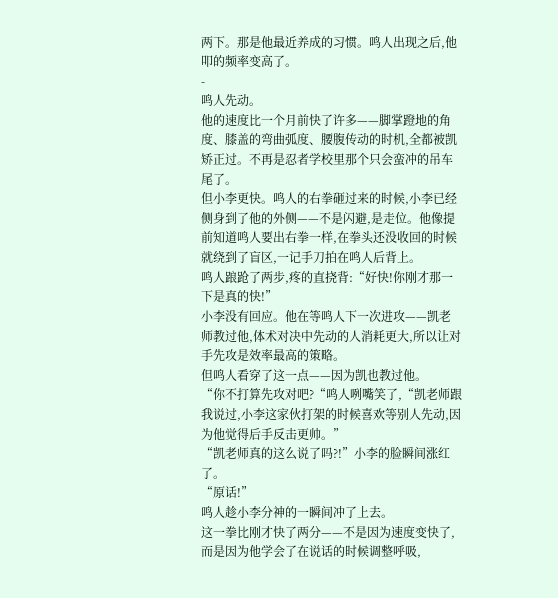两下。那是他最近养成的习惯。鸣人出现之后,他叩的频率变高了。
-
鸣人先动。
他的速度比一个月前快了许多——脚掌蹬地的角度、膝盖的弯曲弧度、腰腹传动的时机,全都被凯矫正过。不再是忍者学校里那个只会蛮冲的吊车尾了。
但小李更快。鸣人的右拳砸过来的时候,小李已经侧身到了他的外侧——不是闪避,是走位。他像提前知道鸣人要出右拳一样,在拳头还没收回的时候就绕到了盲区,一记手刀拍在鸣人后背上。
鸣人踉跄了两步,疼的直挠背:“好快!你刚才那一下是真的快!”
小李没有回应。他在等鸣人下一次进攻——凯老师教过他,体术对决中先动的人消耗更大,所以让对手先攻是效率最高的策略。
但鸣人看穿了这一点——因为凯也教过他。
“你不打算先攻对吧?“鸣人咧嘴笑了,“凯老师跟我说过,小李这家伙打架的时候喜欢等别人先动,因为他觉得后手反击更帅。”
“凯老师真的这么说了吗?!”小李的脸瞬间涨红了。
“原话!”
鸣人趁小李分神的一瞬间冲了上去。
这一拳比刚才快了两分——不是因为速度变快了,而是因为他学会了在说话的时候调整呼吸,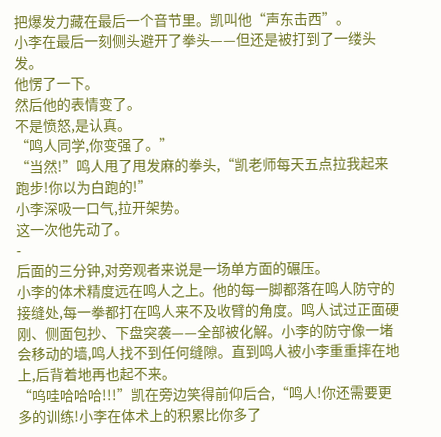把爆发力藏在最后一个音节里。凯叫他“声东击西”。
小李在最后一刻侧头避开了拳头——但还是被打到了一缕头发。
他愣了一下。
然后他的表情变了。
不是愤怒,是认真。
“鸣人同学,你变强了。”
“当然!”鸣人甩了甩发麻的拳头,“凯老师每天五点拉我起来跑步!你以为白跑的!”
小李深吸一口气,拉开架势。
这一次他先动了。
-
后面的三分钟,对旁观者来说是一场单方面的碾压。
小李的体术精度远在鸣人之上。他的每一脚都落在鸣人防守的接缝处,每一拳都打在鸣人来不及收臂的角度。鸣人试过正面硬刚、侧面包抄、下盘突袭——全部被化解。小李的防守像一堵会移动的墙,鸣人找不到任何缝隙。直到鸣人被小李重重摔在地上,后背着地再也起不来。
“呜哇哈哈哈!!!”凯在旁边笑得前仰后合,“鸣人!你还需要更多的训练!小李在体术上的积累比你多了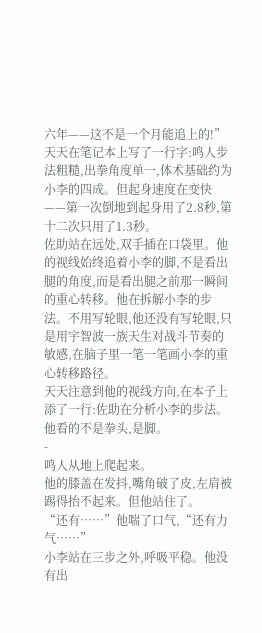六年——这不是一个月能追上的!”
天天在笔记本上写了一行字:鸣人步法粗糙,出拳角度单一,体术基础约为小李的四成。但起身速度在变快——第一次倒地到起身用了2.8秒,第十二次只用了1.3秒。
佐助站在远处,双手插在口袋里。他的视线始终追着小李的脚,不是看出腿的角度,而是看出腿之前那一瞬间的重心转移。他在拆解小李的步法。不用写轮眼,他还没有写轮眼,只是用宇智波一族天生对战斗节奏的敏感,在脑子里一笔一笔画小李的重心转移路径。
天天注意到他的视线方向,在本子上添了一行:佐助在分析小李的步法。他看的不是拳头,是脚。
-
鸣人从地上爬起来。
他的膝盖在发抖,嘴角破了皮,左肩被踢得抬不起来。但他站住了。
“还有……”他喘了口气,“还有力气……”
小李站在三步之外,呼吸平稳。他没有出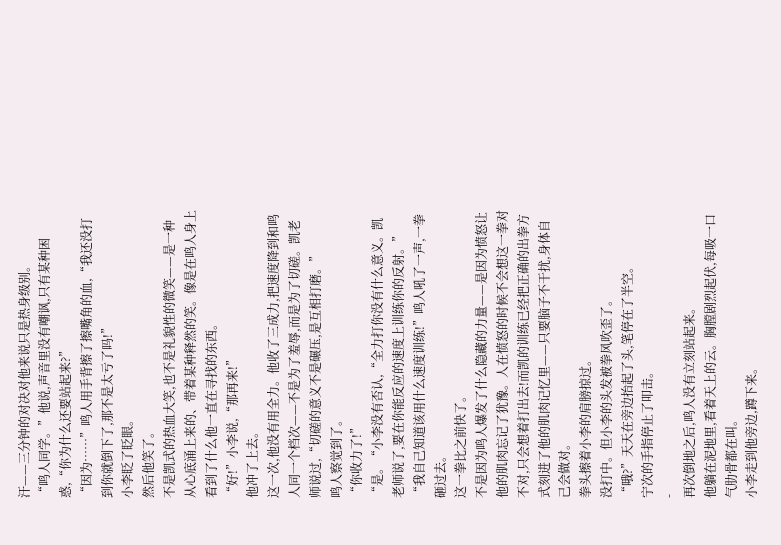汗——三分钟的对决对他来说只是热身级别。
“鸣人同学。”他说,声音里没有嘲讽,只有某种困惑,“你为什么还要站起来?”
“因为……”鸣人用手背擦了擦嘴角的血,“我还没打到你就倒下了,那不是太亏了吗!”
小李眨了眨眼。
然后他笑了。
不是凯式的热血大笑,也不是礼貌性的微笑——是一种从心底涌上来的、带着某种释然的笑。像是在鸣人身上看到了什么他一直在寻找的东西。
“好!”小李说,“那再来!”
他冲了上去。
这一次,他没有用全力。他收了三成力,把速度降到和鸣人同一个档次——不是为了羞辱,而是为了切磋。凯老师说过,“切磋的意义不是碾压,是互相打磨。”
鸣人察觉到了。
“你收力了!”
“是。“小李没有否认,“全力打你没有什么意义。凯老师说了,要在你能反应的速度上训练你的反射。”
“我自己知道该用什么速度训练!”鸣人吼了一声,一拳砸过去。
这一拳比之前快了。
不是因为鸣人爆发了什么隐藏的力量——是因为愤怒让他的肌肉忘记了犹豫。人在愤怒的时候不会想这一拳对不对,只会想着打出去!而凯的训练已经把正确的出拳方式刻进了他的肌肉记忆里——只要脑子不干扰,身体自己会做对。
拳头擦着小李的肩膀掠过。
没打中。但小李的头发被拳风吹歪了。
“哦?”天天在旁边抬起了头,笔停在了半空。
宁次的手指停止了叩击。
-
再次倒地之后,鸣人没有立刻站起来。
他躺在泥地里,看着天上的云。胸膛剧烈起伏,每吸一口气肋骨都在叫。
小李走到他旁边,蹲下来。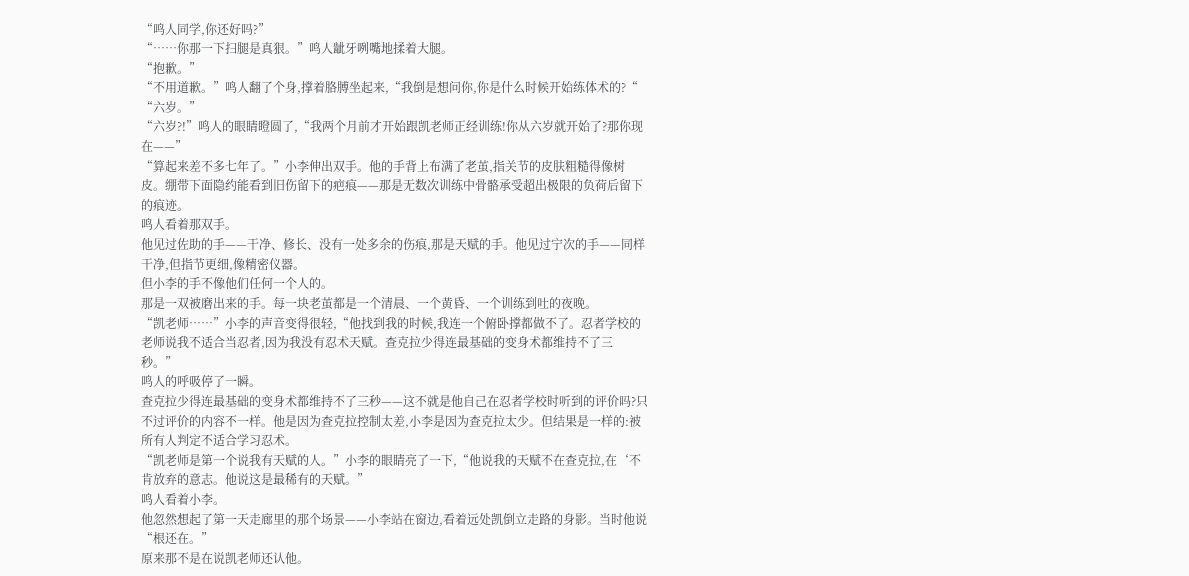“鸣人同学,你还好吗?”
“……你那一下扫腿是真狠。”鸣人龇牙咧嘴地揉着大腿。
“抱歉。”
“不用道歉。”鸣人翻了个身,撑着胳膊坐起来,“我倒是想问你,你是什么时候开始练体术的?“
“六岁。”
“六岁?!”鸣人的眼睛瞪圆了,“我两个月前才开始跟凯老师正经训练!你从六岁就开始了?那你现在——”
“算起来差不多七年了。”小李伸出双手。他的手背上布满了老茧,指关节的皮肤粗糙得像树皮。绷带下面隐约能看到旧伤留下的疤痕——那是无数次训练中骨骼承受超出极限的负荷后留下的痕迹。
鸣人看着那双手。
他见过佐助的手——干净、修长、没有一处多余的伤痕,那是天赋的手。他见过宁次的手——同样干净,但指节更细,像精密仪器。
但小李的手不像他们任何一个人的。
那是一双被磨出来的手。每一块老茧都是一个清晨、一个黄昏、一个训练到吐的夜晚。
“凯老师……”小李的声音变得很轻,“他找到我的时候,我连一个俯卧撑都做不了。忍者学校的老师说我不适合当忍者,因为我没有忍术天赋。查克拉少得连最基础的变身术都维持不了三秒。”
鸣人的呼吸停了一瞬。
查克拉少得连最基础的变身术都维持不了三秒——这不就是他自己在忍者学校时听到的评价吗?只不过评价的内容不一样。他是因为查克拉控制太差,小李是因为查克拉太少。但结果是一样的:被所有人判定不适合学习忍术。
“凯老师是第一个说我有天赋的人。”小李的眼睛亮了一下,“他说我的天赋不在查克拉,在‘不肯放弃的意志。他说这是最稀有的天赋。”
鸣人看着小李。
他忽然想起了第一天走廊里的那个场景——小李站在窗边,看着远处凯倒立走路的身影。当时他说“根还在。”
原来那不是在说凯老师还认他。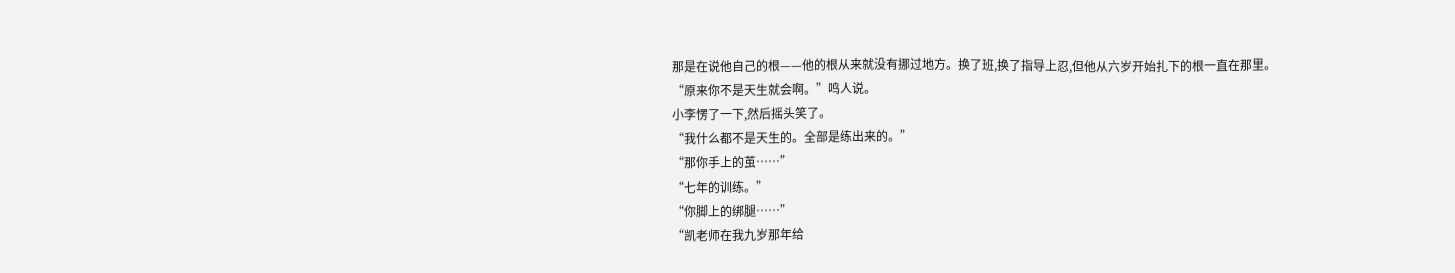那是在说他自己的根——他的根从来就没有挪过地方。换了班,换了指导上忍,但他从六岁开始扎下的根一直在那里。
“原来你不是天生就会啊。”鸣人说。
小李愣了一下,然后摇头笑了。
“我什么都不是天生的。全部是练出来的。”
“那你手上的茧……”
“七年的训练。”
“你脚上的绑腿……”
“凯老师在我九岁那年给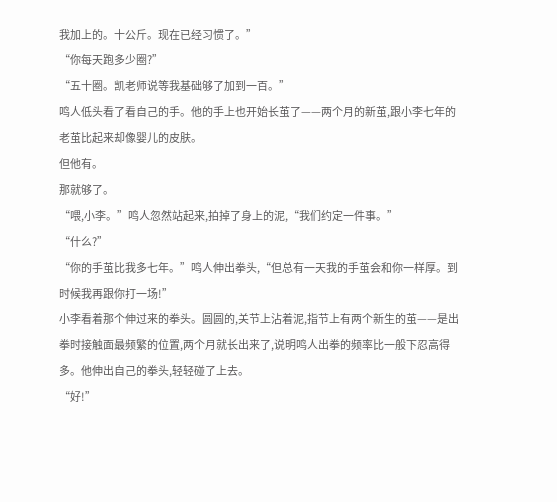我加上的。十公斤。现在已经习惯了。”
“你每天跑多少圈?”
“五十圈。凯老师说等我基础够了加到一百。”
鸣人低头看了看自己的手。他的手上也开始长茧了——两个月的新茧,跟小李七年的老茧比起来却像婴儿的皮肤。
但他有。
那就够了。
“喂,小李。”鸣人忽然站起来,拍掉了身上的泥,“我们约定一件事。”
“什么?”
“你的手茧比我多七年。”鸣人伸出拳头,“但总有一天我的手茧会和你一样厚。到时候我再跟你打一场!”
小李看着那个伸过来的拳头。圆圆的,关节上沾着泥,指节上有两个新生的茧——是出拳时接触面最频繁的位置,两个月就长出来了,说明鸣人出拳的频率比一般下忍高得多。他伸出自己的拳头,轻轻碰了上去。
“好!”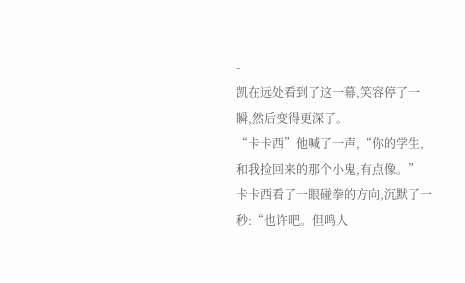-
凯在远处看到了这一幕,笑容停了一瞬,然后变得更深了。
“卡卡西”他喊了一声,“你的学生,和我捡回来的那个小鬼,有点像。”
卡卡西看了一眼碰拳的方向,沉默了一秒:“也许吧。但鸣人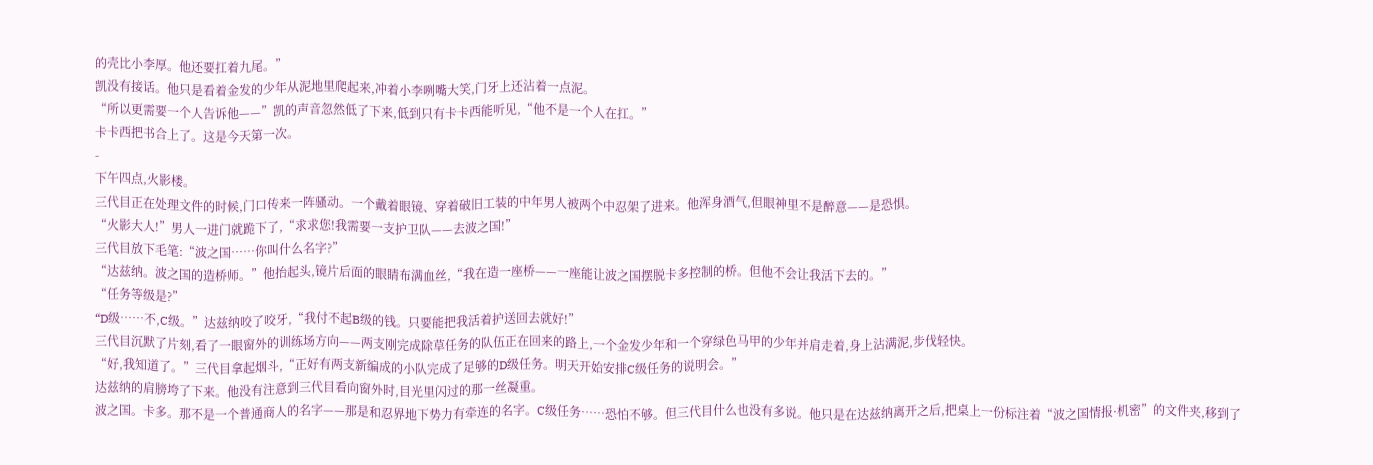的壳比小李厚。他还要扛着九尾。”
凯没有接话。他只是看着金发的少年从泥地里爬起来,冲着小李咧嘴大笑,门牙上还沾着一点泥。
“所以更需要一个人告诉他——”凯的声音忽然低了下来,低到只有卡卡西能听见,“他不是一个人在扛。”
卡卡西把书合上了。这是今天第一次。
-
下午四点,火影楼。
三代目正在处理文件的时候,门口传来一阵骚动。一个戴着眼镜、穿着破旧工装的中年男人被两个中忍架了进来。他浑身酒气,但眼神里不是醉意——是恐惧。
“火影大人!”男人一进门就跪下了,“求求您!我需要一支护卫队——去波之国!”
三代目放下毛笔:“波之国……你叫什么名字?”
“达兹纳。波之国的造桥师。”他抬起头,镜片后面的眼睛布满血丝,“我在造一座桥——一座能让波之国摆脱卡多控制的桥。但他不会让我活下去的。”
“任务等级是?”
“D级……不,C级。”达兹纳咬了咬牙,“我付不起B级的钱。只要能把我活着护送回去就好!”
三代目沉默了片刻,看了一眼窗外的训练场方向——两支刚完成除草任务的队伍正在回来的路上,一个金发少年和一个穿绿色马甲的少年并肩走着,身上沾满泥,步伐轻快。
“好,我知道了。”三代目拿起烟斗,“正好有两支新编成的小队完成了足够的D级任务。明天开始安排C级任务的说明会。”
达兹纳的肩膀垮了下来。他没有注意到三代目看向窗外时,目光里闪过的那一丝凝重。
波之国。卡多。那不是一个普通商人的名字——那是和忍界地下势力有牵连的名字。C级任务……恐怕不够。但三代目什么也没有多说。他只是在达兹纳离开之后,把桌上一份标注着“波之国情报·机密”的文件夹,移到了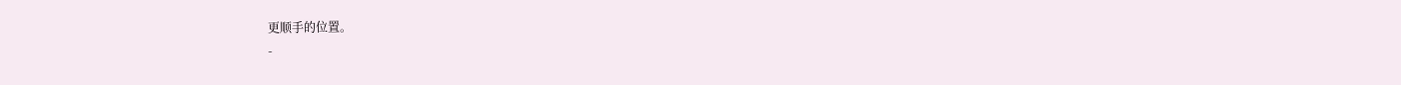更顺手的位置。
-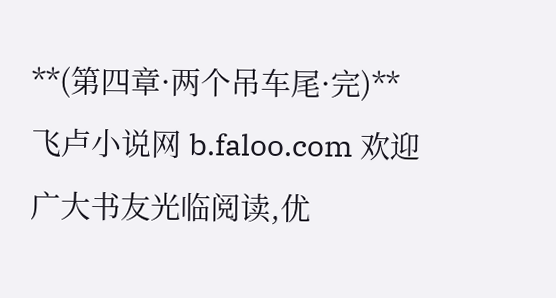**(第四章·两个吊车尾·完)**
飞卢小说网 b.faloo.com 欢迎广大书友光临阅读,优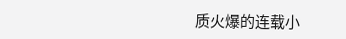质火爆的连载小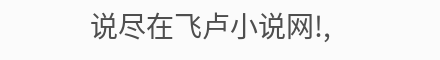说尽在飞卢小说网!,